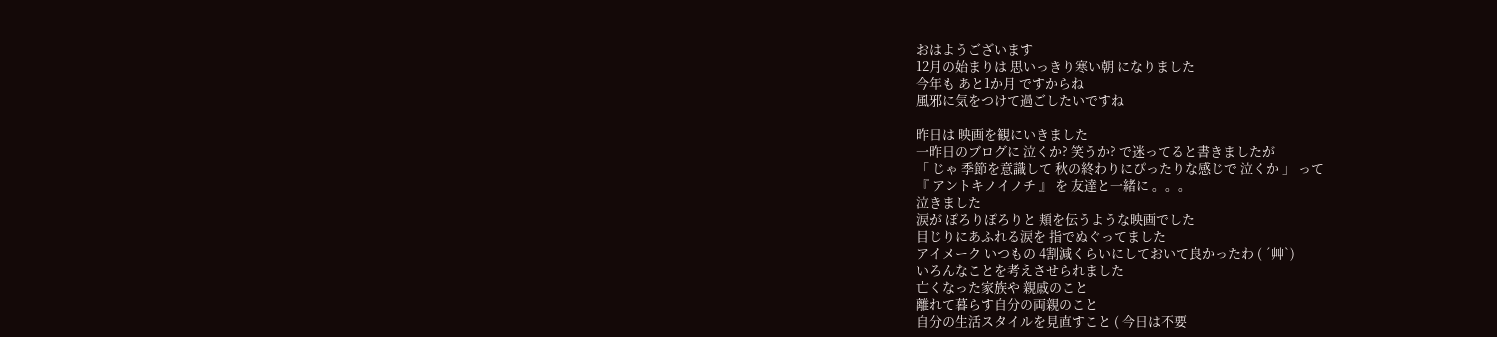おはようございます
12月の始まりは 思いっきり寒い朝 になりました
今年も あと1か月 ですからね
風邪に気をつけて過ごしたいですね

昨日は 映画を観にいきました
一昨日のブログに 泣くか? 笑うか? で迷ってると書きましたが
「 じゃ 季節を意識して 秋の終わりにぴったりな感じで 泣くか 」 って
『 アントキノイノチ 』 を 友達と一緒に 。。。
泣きました
涙が ぽろりぽろりと 頬を伝うような映画でした
目じりにあふれる涙を 指でぬぐってました
アイメーク いつもの 4割減くらいにしておいて良かったわ ( ´艸`)
いろんなことを考えさせられました
亡くなった家族や 親戚のこと
離れて暮らす自分の両親のこと
自分の生活スタイルを見直すこと ( 今日は不要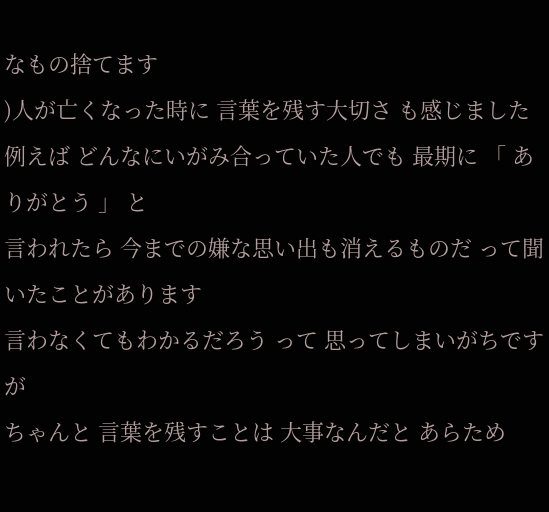なもの捨てます
)人が亡くなった時に 言葉を残す大切さ も感じました
例えば どんなにいがみ合っていた人でも 最期に 「 ありがとう 」 と
言われたら 今までの嫌な思い出も消えるものだ って聞いたことがあります
言わなくてもわかるだろう って 思ってしまいがちですが
ちゃんと 言葉を残すことは 大事なんだと あらため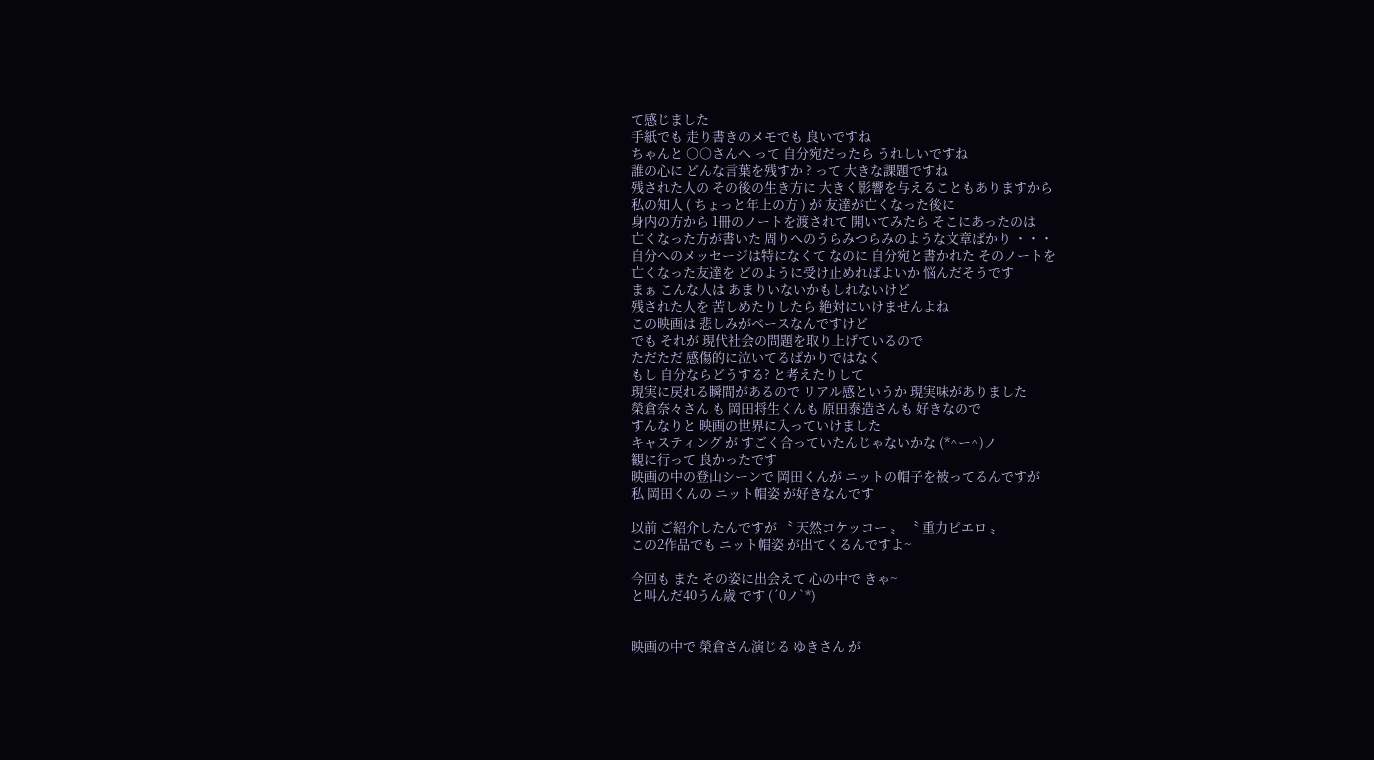て感じました
手紙でも 走り書きのメモでも 良いですね
ちゃんと ○○さんへ って 自分宛だったら うれしいですね
誰の心に どんな言葉を残すか ? って 大きな課題ですね
残された人の その後の生き方に 大きく影響を与えることもありますから
私の知人 ( ちょっと年上の方 ) が 友達が亡くなった後に
身内の方から 1冊のノートを渡されて 開いてみたら そこにあったのは
亡くなった方が書いた 周りへのうらみつらみのような文章ばかり ・・・
自分へのメッセージは特になくて なのに 自分宛と書かれた そのノートを
亡くなった友達を どのように受け止めればよいか 悩んだそうです
まぁ こんな人は あまりいないかもしれないけど
残された人を 苦しめたりしたら 絶対にいけませんよね
この映画は 悲しみがベースなんですけど
でも それが 現代社会の問題を取り上げているので
ただただ 感傷的に泣いてるばかりではなく
もし 自分ならどうする? と考えたりして
現実に戻れる瞬間があるので リアル感というか 現実味がありました
榮倉奈々さん も 岡田将生くんも 原田泰造さんも 好きなので
すんなりと 映画の世界に入っていけました
キャスティング が すごく合っていたんじゃないかな (*^ー^)ノ
観に行って 良かったです
映画の中の登山シーンで 岡田くんが ニットの帽子を被ってるんですが
私 岡田くんの ニット帽姿 が好きなんです

以前 ご紹介したんですが 〝 天然コケッコー 〟 〝 重力ピエロ 〟
この2作品でも ニット帽姿 が出てくるんですよ~

今回も また その姿に出会えて 心の中で きゃ~
と叫んだ40うん歳 です (´0ノ`*)


映画の中で 榮倉さん演じる ゆきさん が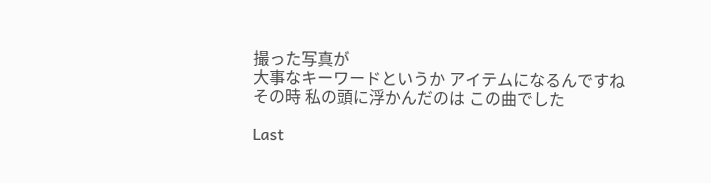撮った写真が
大事なキーワードというか アイテムになるんですね
その時 私の頭に浮かんだのは この曲でした

Last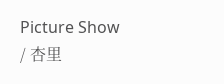Picture Show / 杏里